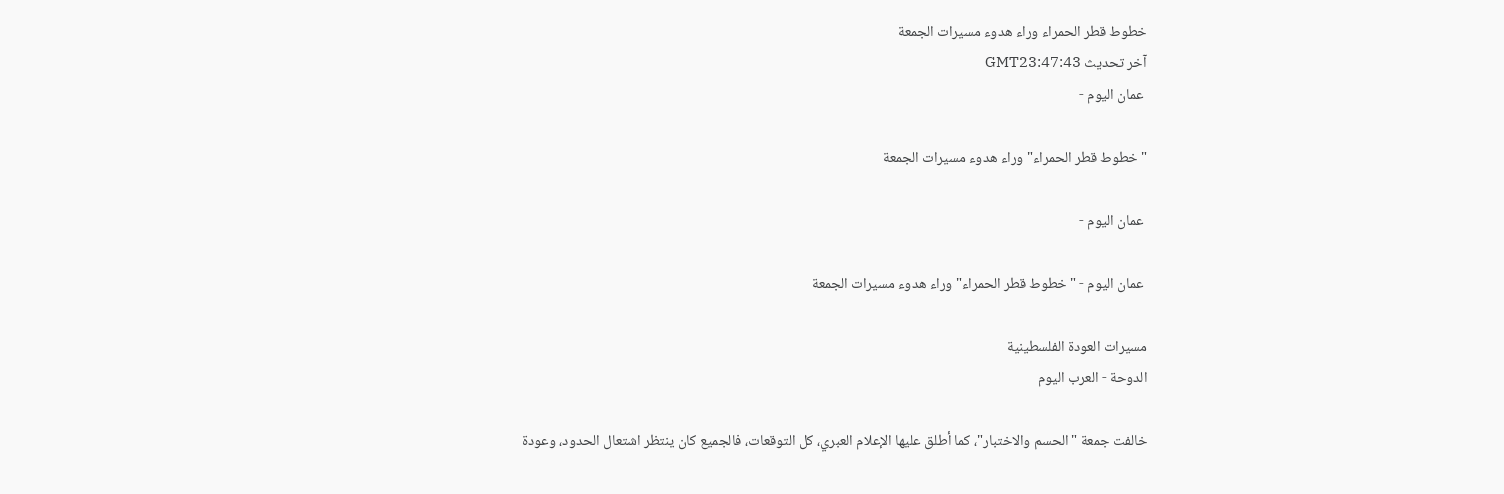خطوط قطر الحمراء وراء هدوء مسيرات الجمعة
آخر تحديث GMT23:47:43
 عمان اليوم -

"خطوط قطر الحمراء" وراء هدوء مسيرات الجمعة

 عمان اليوم -

 عمان اليوم - "خطوط قطر الحمراء" وراء هدوء مسيرات الجمعة

مسيرات العودة الفلسطينية
الدوحة - العرب اليوم

خالفت جمعة "الحسم والاختبار"، كما أطلق عليها الإعلام العبري، كل التوقعات، فالجميع كان ينتظر اشتعال الحدود، وعودة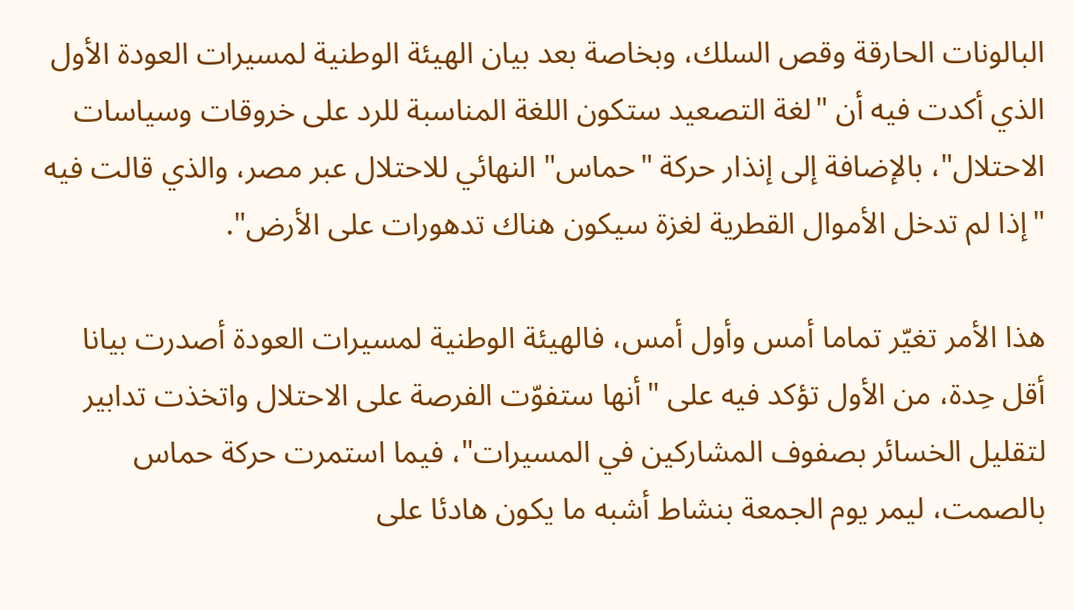البالونات الحارقة وقص السلك، وبخاصة بعد بيان الهيئة الوطنية لمسيرات العودة الأول الذي أكدت فيه أن "لغة التصعيد ستكون اللغة المناسبة للرد على خروقات وسياسات الاحتلال"، بالإضافة إلى إنذار حركة "حماس" النهائي للاحتلال عبر مصر، والذي قالت فيه "إذا لم تدخل الأموال القطرية لغزة سيكون هناك تدهورات على الأرض".

هذا الأمر تغيّر تماما أمس وأول أمس، فالهيئة الوطنية لمسيرات العودة أصدرت بيانا أقل حِدة، من الأول تؤكد فيه على "أنها ستفوّت الفرصة على الاحتلال واتخذت تدابير لتقليل الخسائر بصفوف المشاركين في المسيرات"، فيما استمرت حركة حماس بالصمت، ليمر يوم الجمعة بنشاط أشبه ما يكون هادئا على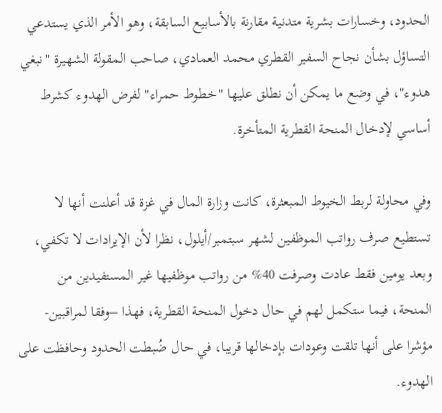الحدود، وخسارات بشرية متدنية مقارنة بالأسابيع السابقة، وهو الأمر الذي يستدعي التساؤل بشأن نجاح السفير القطري محمد العمادي، صاحب المقولة الشهيرة "نبغي هدوء"، في وضع ما يمكن أن نطلق عليها "خطوط حمراء" لفرض الهدوء كشرط أساسي لإدخال المنحة القطرية المتأخرة.

وفي محاولة لربط الخيوط المبعثرة، كانت وزارة المال في غزة قد أعلنت أنها لا تستطيع صرف رواتب الموظفين لشهر سبتمبر/أيلول، نظرا لأن الإيرادات لا تكفي، وبعد يومين فقط عادت وصرفت 40% من رواتب موظفيها غير المستفيدين من المنحة، فيما ستكمل لهم في حال دخول المنحة القطرية، فهذا –وفقا لمراقبين- مؤشرا على أنها تلقت وعودات بإدخالها قريبا، في حال ضُبطت الحدود وحافظت على الهدوء.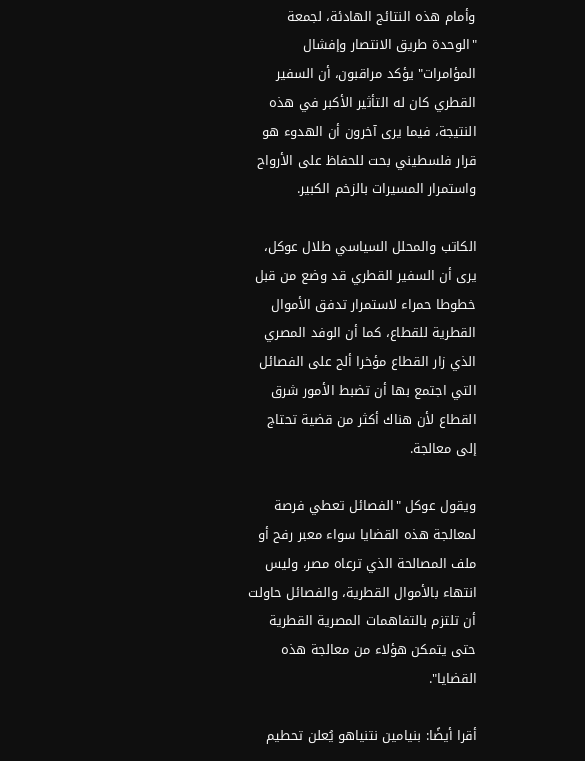وأمام هذه النتائج الهادئة، لجمعة "الوحدة طريق الانتصار وإفشال المؤامرات" يؤكد مراقبون، أن السفير القطري كان له التأثير الأكبر في هذه النتيجة، فيما يرى آخرون أن الهدوء هو قرار فلسطيني بحت للحفاظ على الأرواح واستمرار المسيرات بالزخم الكبير.

الكاتب والمحلل السياسي طلال عوكل، يرى أن السفير القطري قد وضع من قبل خطوطا حمراء لاستمرار تدفق الأموال القطرية للقطاع، كما أن الوفد المصري الذي زار القطاع مؤخرا ألح على الفصائل التي اجتمع بها أن تضبط الأمور شرق القطاع لأن هناك أكثر من قضية تحتاج إلى معالجة.

ويقول عوكل "الفصائل تعطي فرصة لمعالجة هذه القضايا سواء معبر رفح أو ملف المصالحة الذي ترعاه مصر، وليس انتهاء بالأموال القطرية، والفصائل حاولت أن تلتزم بالتفاهمات المصرية القطرية حتى يتمكن هؤلاء من معالجة هذه القضايا".

أقرا أيضًا: بنيامين نتنياهو يُعلن تحطيم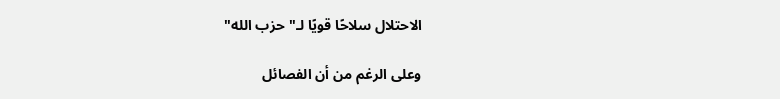الاحتلال سلاحًا قويًا لـ"حزب الله"

وعلى الرغم من أن الفصائل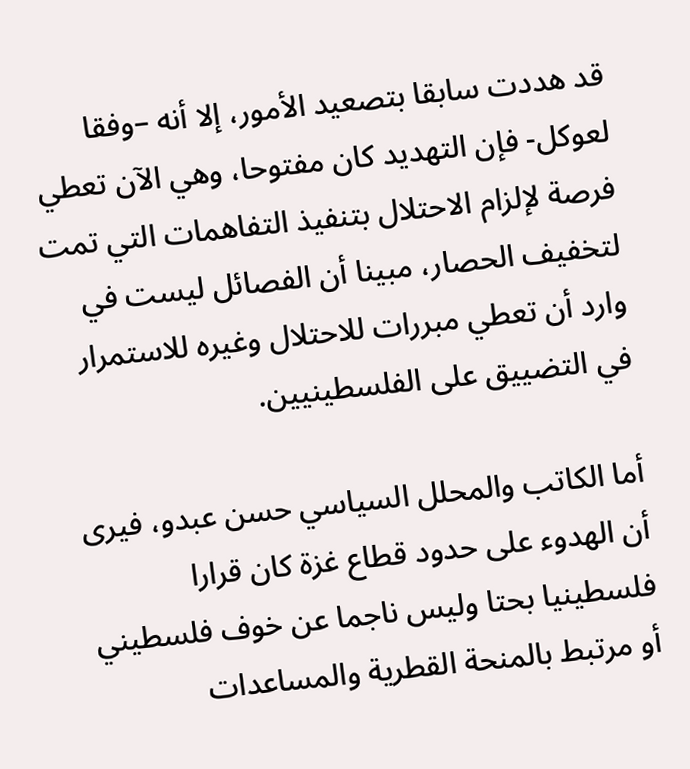قد هددت سابقا بتصعيد الأمور، إلا أنه –وفقا لعوكل- فإن التهديد كان مفتوحا، وهي الآن تعطي فرصة لإلزام الاحتلال بتنفيذ التفاهمات التي تمت لتخفيف الحصار، مبينا أن الفصائل ليست في وارد أن تعطي مبررات للاحتلال وغيره للاستمرار في التضييق على الفلسطينيين.

أما الكاتب والمحلل السياسي حسن عبدو، فيرى أن الهدوء على حدود قطاع غزة كان قرارا فلسطينيا بحتا وليس ناجما عن خوف فلسطيني أو مرتبط بالمنحة القطرية والمساعدات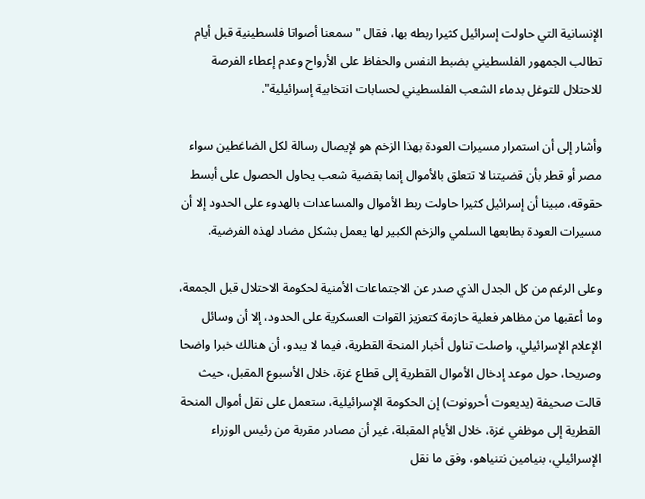الإنسانية التي حاولت إسرائيل كثيرا ربطه بها، فقال "سمعنا أصواتا فلسطينية قبل أيام تطالب الجمهور الفلسطيني بضبط النفس والحفاظ على الأرواح وعدم إعطاء الفرصة للاحتلال للتوغل بدماء الشعب الفلسطيني لحسابات انتخابية إسرائيلية".

وأشار إلى أن استمرار مسيرات العودة بهذا الزخم هو لإيصال رسالة لكل الضاغطين سواء مصر أو قطر بأن قضيتنا لا تتعلق بالأموال إنما بقضية شعب يحاول الحصول على أبسط حقوقه، مبينا أن إسرائيل كثيرا حاولت ربط الأموال والمساعدات بالهدوء على الحدود إلا أن مسيرات العودة بطابعها السلمي والزخم الكبير لها يعمل بشكل مضاد لهذه الفرضية.

وعلى الرغم من كل الجدل الذي صدر عن الاجتماعات الأمنية لحكومة الاحتلال قبل الجمعة، وما أعقبها من مظاهر فعلية حازمة كتعزيز القوات العسكرية على الحدود، إلا أن وسائل الإعلام الإسرائيلي، واصلت تناول أخبار المنحة القطرية، فيما لا يبدو، أن هنالك خبرا واضحا وصريحا، حول موعد إدخال الأموال القطرية إلى قطاع غزة، خلال الأسبوع المقبل، حيث قالت صحيفة (يديعوت أحرونوت) إن الحكومة الإسرائيلية، ستعمل على نقل أموال المنحة القطرية إلى موظفي غزة، خلال الأيام المقبلة، غير أن مصادر مقربة من رئيس الوزراء الإسرائيلي، بنيامين نتنياهو، وفق ما نقل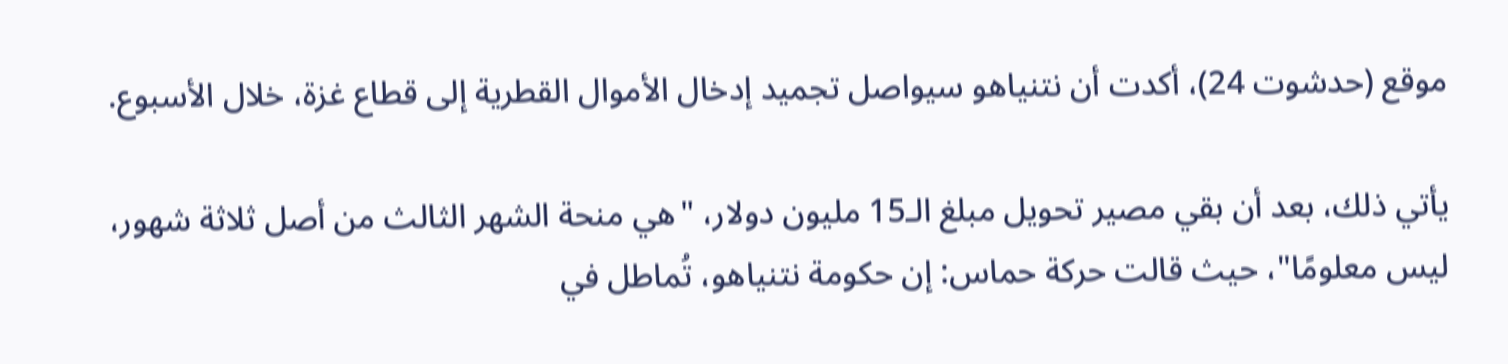موقع (حدشوت 24)، أكدت أن نتنياهو سيواصل تجميد إدخال الأموال القطرية إلى قطاع غزة، خلال الأسبوع.

يأتي ذلك، بعد أن بقي مصير تحويل مبلغ الـ15 مليون دولار، "هي منحة الشهر الثالث من أصل ثلاثة شهور، ليس معلومًا"، حيث قالت حركة حماس: إن حكومة نتنياهو، تُماطل في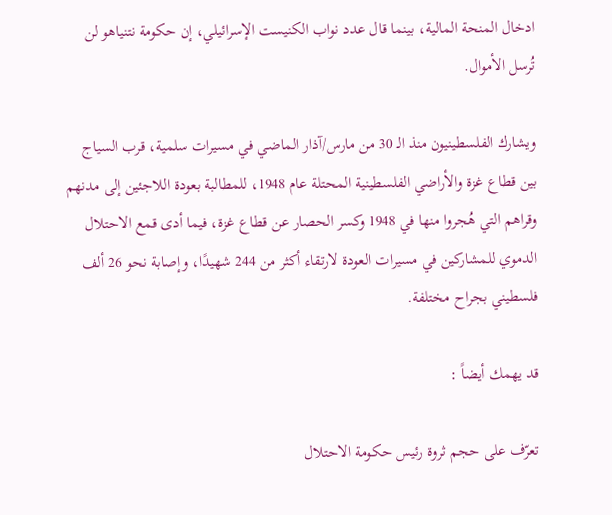ادخال المنحة المالية، بينما قال عدد نواب الكنيست الإسرائيلي، إن حكومة نتنياهو لن تُرسل الأموال.

ويشارك الفلسطينيون منذ الـ 30 من مارس/آذار الماضي في مسيرات سلمية، قرب السياج بين قطاع غزة والأراضي الفلسطينية المحتلة عام 1948، للمطالبة بعودة اللاجئين إلى مدنهم وقراهم التي هُجروا منها في 1948 وكسر الحصار عن قطاع غزة، فيما أدى قمع الاحتلال الدموي للمشاركين في مسيرات العودة لارتقاء أكثر من 244 شهيدًا، وإصابة نحو 26 ألف فلسطيني بجراح مختلفة.

قد يهمك أيضاً :

تعرّف على حجم ثروة رئيس حكومة الاحتلال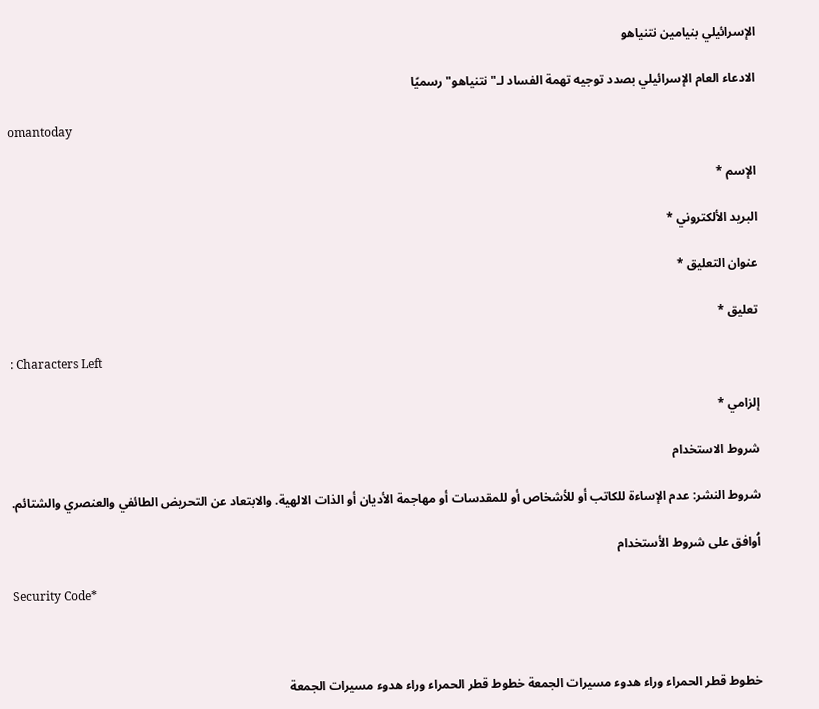الإسرائيلي بنيامين نتنياهو

الادعاء العام الإسرائيلي بصدد توجيه تهمة الفساد لـ"نتنياهو" رسميًا

omantoday

الإسم *

البريد الألكتروني *

عنوان التعليق *

تعليق *

: Characters Left

إلزامي *

شروط الاستخدام

شروط النشر: عدم الإساءة للكاتب أو للأشخاص أو للمقدسات أو مهاجمة الأديان أو الذات الالهية. والابتعاد عن التحريض الطائفي والعنصري والشتائم.

اُوافق على شروط الأستخدام

Security Code*



خطوط قطر الحمراء وراء هدوء مسيرات الجمعة خطوط قطر الحمراء وراء هدوء مسيرات الجمعة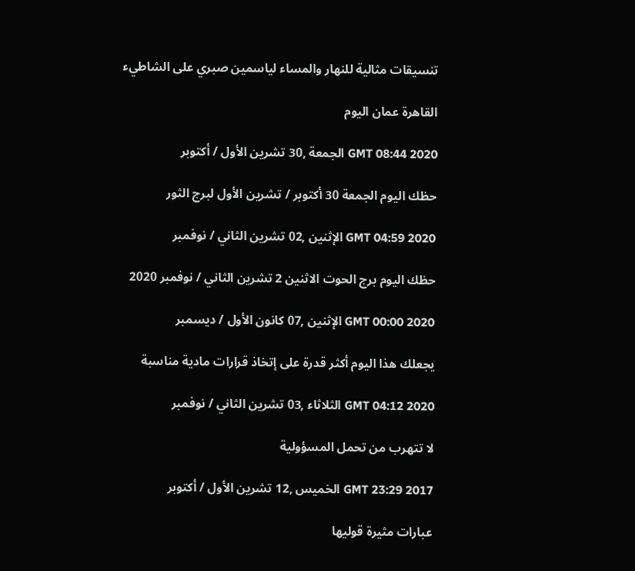تنسيقات مثالية للنهار والمساء لياسمين صبري على الشاطيء

القاهرة عمان اليوم

GMT 08:44 2020 الجمعة ,30 تشرين الأول / أكتوبر

حظك اليوم الجمعة 30 أكتوبر / تشرين الأول لبرج الثور

GMT 04:59 2020 الإثنين ,02 تشرين الثاني / نوفمبر

حظك اليوم برج الحوت الاثنين 2 تشرين الثاني / نوفمبر 2020

GMT 00:00 2020 الإثنين ,07 كانون الأول / ديسمبر

يجعلك هذا اليوم أكثر قدرة على إتخاذ قرارات مادية مناسبة

GMT 04:12 2020 الثلاثاء ,03 تشرين الثاني / نوفمبر

لا تتهرب من تحمل المسؤولية

GMT 23:29 2017 الخميس ,12 تشرين الأول / أكتوبر

عبارات مثيرة قوليها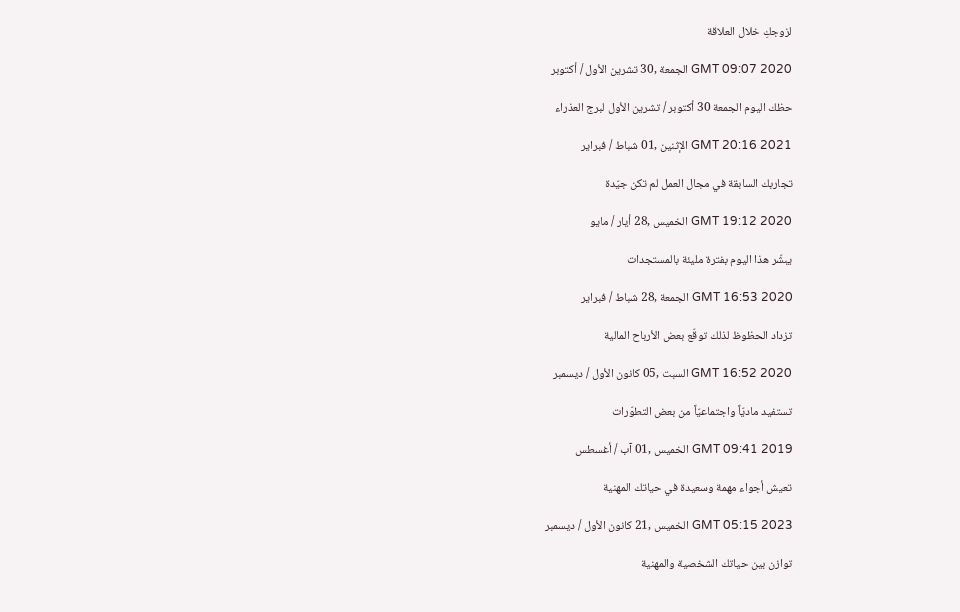لزوجكِ خلال العلاقة

GMT 09:07 2020 الجمعة ,30 تشرين الأول / أكتوبر

حظك اليوم الجمعة 30 أكتوبر / تشرين الأول لبرج العذراء

GMT 20:16 2021 الإثنين ,01 شباط / فبراير

تجاربك السابقة في مجال العمل لم تكن جيّدة

GMT 19:12 2020 الخميس ,28 أيار / مايو

يبشّر هذا اليوم بفترة مليئة بالمستجدات

GMT 16:53 2020 الجمعة ,28 شباط / فبراير

تزداد الحظوظ لذلك توقّع بعض الأرباح المالية

GMT 16:52 2020 السبت ,05 كانون الأول / ديسمبر

تستفيد ماديّاً واجتماعيّاً من بعض التطوّرات

GMT 09:41 2019 الخميس ,01 آب / أغسطس

تعيش أجواء مهمة وسعيدة في حياتك المهنية

GMT 05:15 2023 الخميس ,21 كانون الأول / ديسمبر

توازن بين حياتك الشخصية والمهنية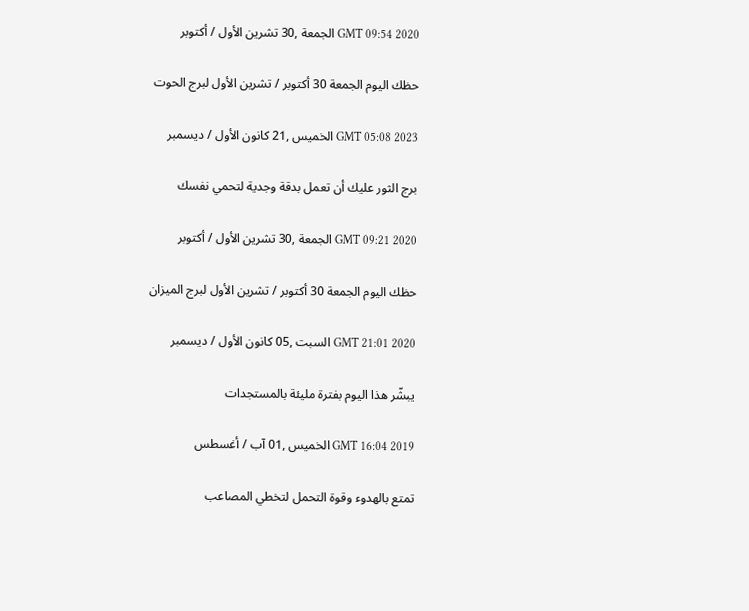GMT 09:54 2020 الجمعة ,30 تشرين الأول / أكتوبر

حظك اليوم الجمعة 30 أكتوبر / تشرين الأول لبرج الحوت

GMT 05:08 2023 الخميس ,21 كانون الأول / ديسمبر

برج الثور عليك أن تعمل بدقة وجدية لتحمي نفسك

GMT 09:21 2020 الجمعة ,30 تشرين الأول / أكتوبر

حظك اليوم الجمعة 30 أكتوبر / تشرين الأول لبرج الميزان

GMT 21:01 2020 السبت ,05 كانون الأول / ديسمبر

يبشّر هذا اليوم بفترة مليئة بالمستجدات

GMT 16:04 2019 الخميس ,01 آب / أغسطس

تمتع بالهدوء وقوة التحمل لتخطي المصاعب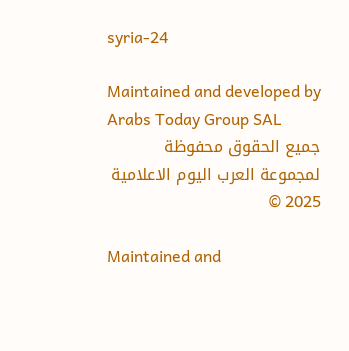syria-24

Maintained and developed by Arabs Today Group SAL
جميع الحقوق محفوظة لمجموعة العرب اليوم الاعلامية 2025 ©

Maintained and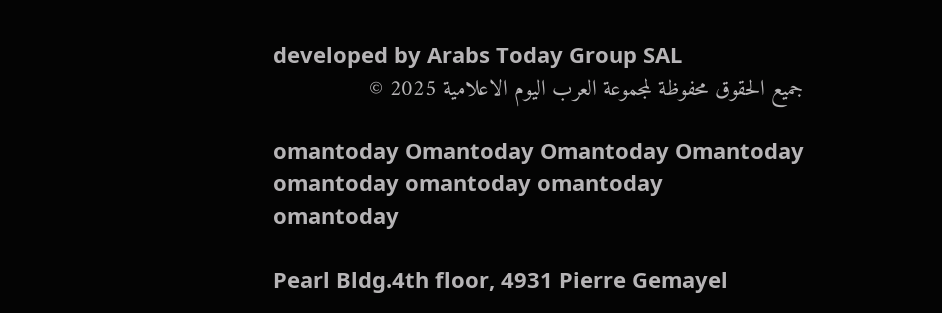developed by Arabs Today Group SAL
جميع الحقوق محفوظة لمجموعة العرب اليوم الاعلامية 2025 ©

omantoday Omantoday Omantoday Omantoday
omantoday omantoday omantoday
omantoday

Pearl Bldg.4th floor, 4931 Pierre Gemayel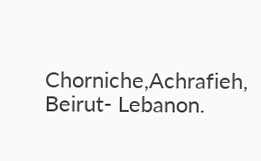Chorniche,Achrafieh, Beirut- Lebanon.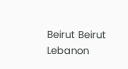Beirut Beirut Lebanon